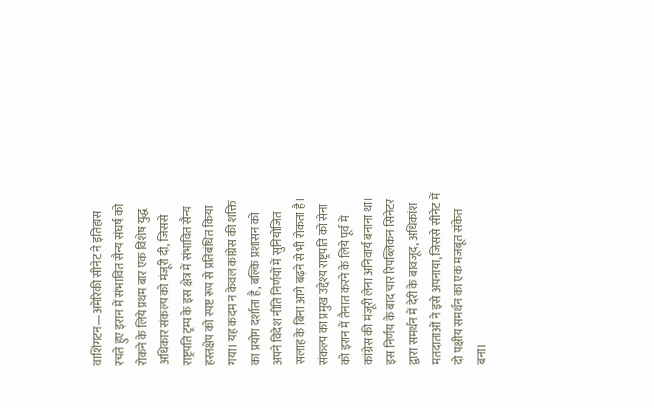वाशिंगटन—अमेरिकी सीनेट ने इतिहास रचते हुए इरान में संभावित सैन्य संघर्ष को रोकने के लिये प्रथम बार एक विशेष युद्ध अधिकार संकल्प को मंजूरी दी, जिससे राष्ट्रपति ट्रम्प के इस क्षेत्र में संभावित सैन्य हस्तक्षेप को स्पष्ट रूप से प्रतिबंधित किया गया। यह कदम न केवल कांग्रेस की शक्ति का प्रयोग दर्शाता है, बल्कि प्रशासन को अपने विदेश नीति निर्णयों में सुनियोजित सलाह के बिना आगे बढ़ने से भी रोकता है। संकल्प का प्रमुख उद्देश्य राष्ट्रपति को सेना को इरान में तैनात करने के लिये पूर्व में कांग्रेस की मंजूरी लेना अनिवार्य बनाना था। इस निर्णय के बाद चार रिपब्लिकन सिनेटर द्वारा समर्थन में देरी के बावजूद, अधिकांश मतदाताओं ने इसे अपनाया, जिससे सीनेट में दो पक्षीय समर्थन का एक मजबूत संकेत बना।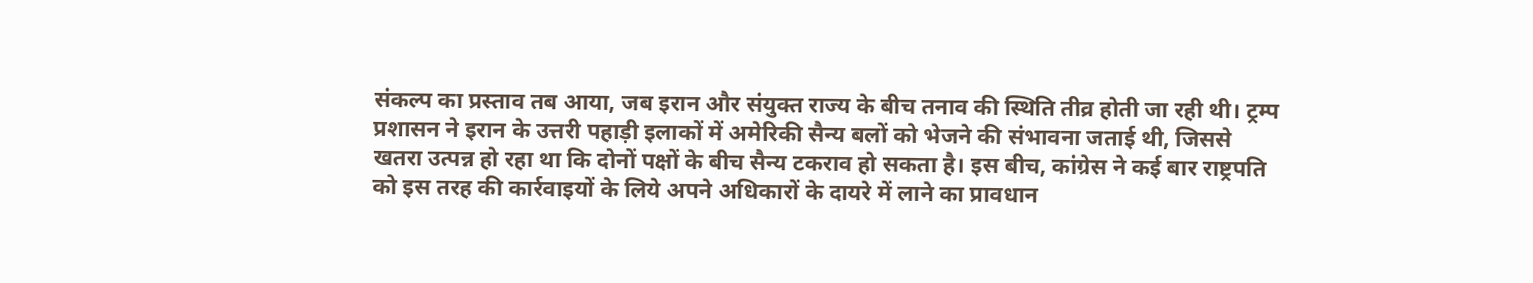संकल्प का प्रस्ताव तब आया, जब इरान और संयुक्त राज्य के बीच तनाव की स्थिति तीव्र होती जा रही थी। ट्रम्प प्रशासन ने इरान के उत्तरी पहाड़ी इलाकों में अमेरिकी सैन्य बलों को भेजने की संभावना जताई थी, जिससे खतरा उत्पन्न हो रहा था कि दोनों पक्षों के बीच सैन्य टकराव हो सकता है। इस बीच, कांग्रेस ने कई बार राष्ट्रपति को इस तरह की कार्रवाइयों के लिये अपने अधिकारों के दायरे में लाने का प्रावधान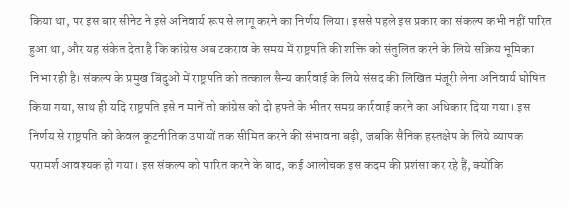किया था, पर इस बार सीनेट ने इसे अनिवार्य रूप से लागू करने का निर्णय लिया। इससे पहले इस प्रकार का संकल्प कभी नहीं पारित हुआ था, और यह संकेत देता है कि कांग्रेस अब टकराव के समय में राष्ट्रपति की शक्ति को संतुलित करने के लिये सक्रिय भूमिका निभा रही है। संकल्प के प्रमुख बिंदुओं में राष्ट्रपति को तत्काल सैन्य कार्रवाई के लिये संसद की लिखित मंजूरी लेना अनिवार्य घोषित किया गया, साथ ही यदि राष्ट्रपति इसे न मानें तो कांग्रेस को दो हफ्ते के भीतर समग्र कार्रवाई करने का अधिकार दिया गया। इस निर्णय से राष्ट्रपति को केवल कूटनीतिक उपायों तक सीमित करने की संभावना बढ़ी, जबकि सैनिक हस्तक्षेप के लिये व्यापक परामर्श आवश्यक हो गया। इस संकल्प को पारित करने के बाद, कई आलोचक इस कदम की प्रशंसा कर रहे हैं, क्योंकि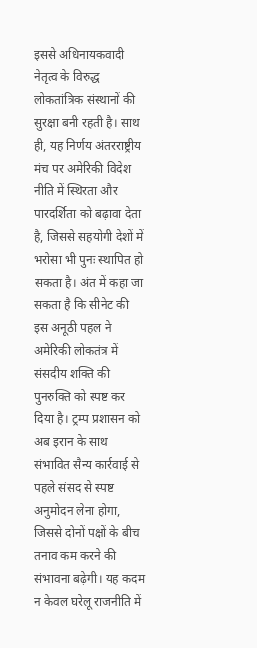इससे अधिनायकवादी नेतृत्व के विरुद्ध लोकतांत्रिक संस्थानों की सुरक्षा बनी रहती है। साथ ही, यह निर्णय अंतरराष्ट्रीय मंच पर अमेरिकी विदेश नीति में स्थिरता और पारदर्शिता को बढ़ावा देता है, जिससे सहयोगी देशों में भरोसा भी पुनः स्थापित हो सकता है। अंत में कहा जा सकता है कि सीनेट की इस अनूठी पहल ने अमेरिकी लोकतंत्र में संसदीय शक्ति की पुनरुक्ति को स्पष्ट कर दिया है। ट्रम्प प्रशासन को अब इरान के साथ संभावित सैन्य कार्रवाई से पहले संसद से स्पष्ट अनुमोदन लेना होगा, जिससे दोनों पक्षों के बीच तनाव कम करने की संभावना बढ़ेगी। यह कदम न केवल घरेलू राजनीति में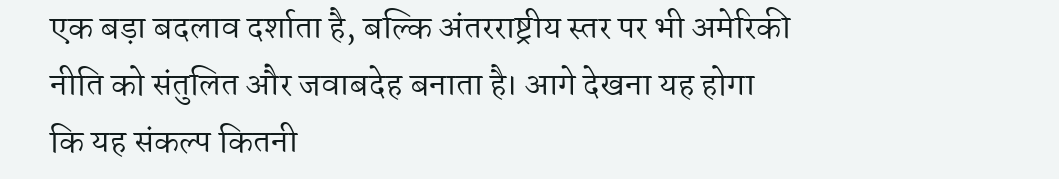एक बड़ा बदलाव दर्शाता है, बल्कि अंतरराष्ट्रीय स्तर पर भी अमेरिकी नीति को संतुलित और जवाबदेह बनाता है। आगे देखना यह होगा कि यह संकल्प कितनी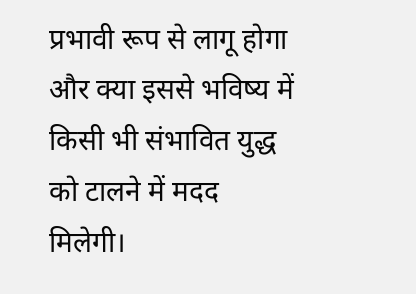प्रभावी रूप से लागू होगा और क्या इससे भविष्य में किसी भी संभावित युद्ध को टालने में मदद मिलेगी।